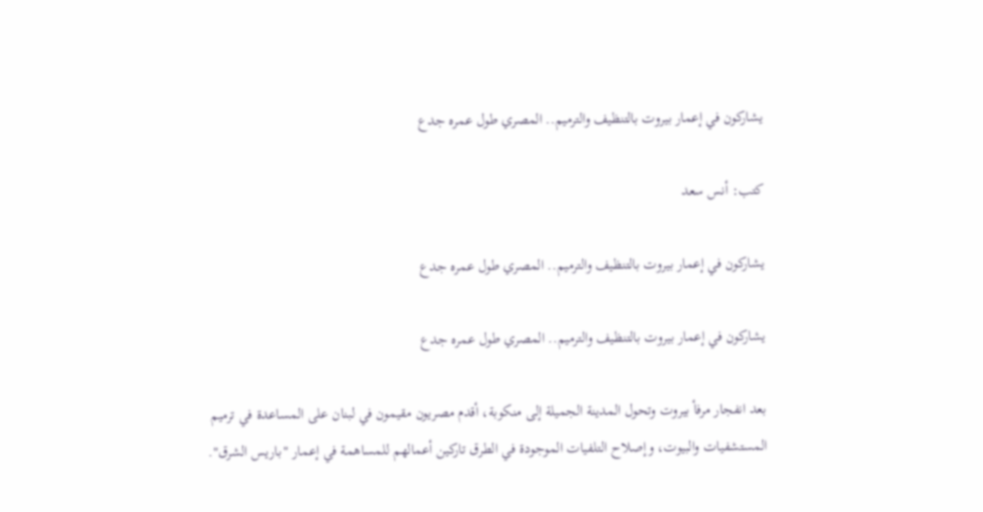يشاركون في إعمار بيروت بالتنظيف والترميم.. المصري طول عمره جدع

كتب: أنس سعد

يشاركون في إعمار بيروت بالتنظيف والترميم.. المصري طول عمره جدع

يشاركون في إعمار بيروت بالتنظيف والترميم.. المصري طول عمره جدع

بعد انفجار مرفأ بيروت وتحول المدينة الجميلة إلى منكوبة، أقدم مصريون مقيمون في لبنان على المساعدة في ترميم المستشفيات والبيوت، وإصلاح التلفيات الموجودة في الطرق تاركين أعمالهم للمساهمة في إعمار "باريس الشرق".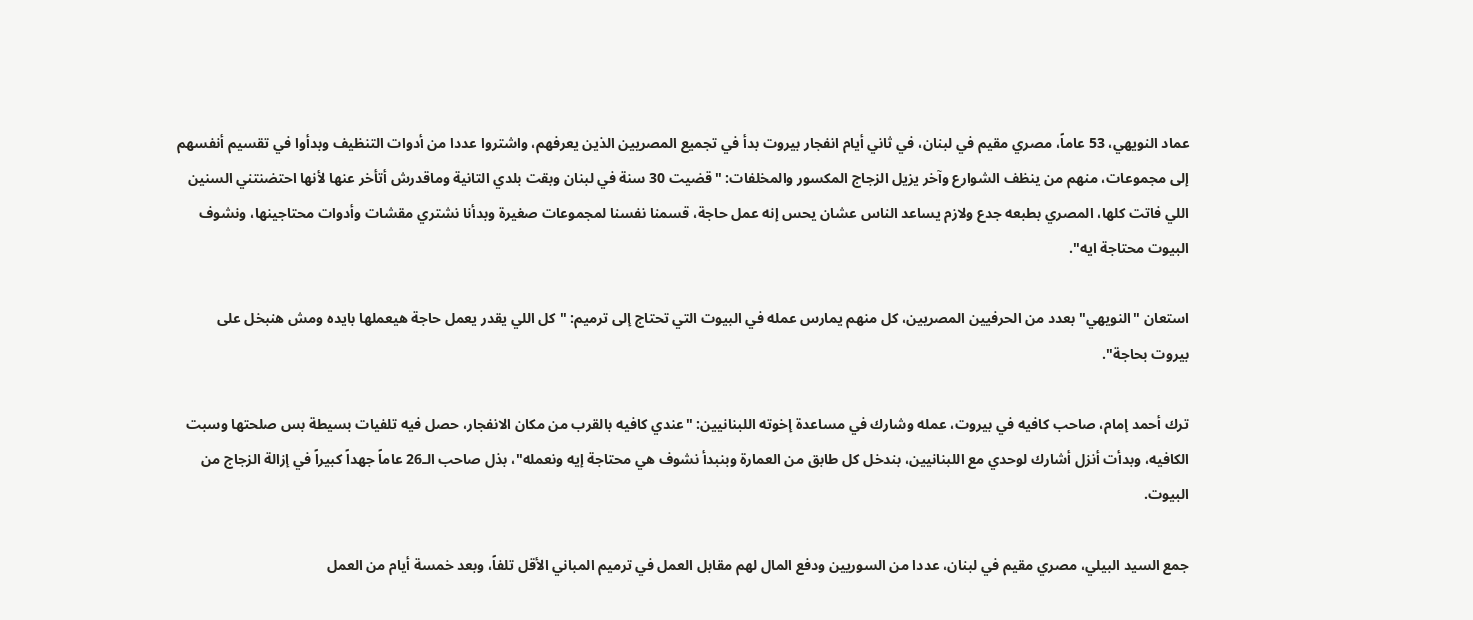عماد النويهي، 53 عاماً، مصري مقيم في لبنان، في ثاني أيام انفجار بيروت بدأ في تجميع المصريين الذين يعرفهم، واشتروا عددا من أدوات التنظيف وبدأوا في تقسيم أنفسهم إلى مجموعات، منهم من ينظف الشوارع وآخر يزيل الزجاج المكسور والمخلفات: "قضيت 30 سنة في لبنان وبقت بلدي التانية وماقدرش أتأخر عنها لأنها احتضنتني السنين اللي فاتت كلها، المصري بطبعه جدع ولازم يساعد الناس عشان يحس إنه عمل حاجة، قسمنا نفسنا لمجموعات صغيرة وبدأنا نشتري مقشات وأدوات محتاجينها، ونشوف البيوت محتاجة ايه".

استعان "النويهي" بعدد من الحرفيين المصريين، كل منهم يمارس عمله في البيوت التي تحتاج إلى ترميم: "كل اللي يقدر يعمل حاجة هيعملها بايده ومش هنبخل على بيروت بحاجة".

ترك أحمد إمام، صاحب كافيه في بيروت، عمله وشارك في مساعدة إخوته اللبنانيين: "عندي كافيه بالقرب من مكان الانفجار، حصل فيه تلفيات بسيطة بس صلحتها وسبت الكافيه، وبدأت أنزل أشارك لوحدي مع اللبنانيين، بندخل كل طابق من العمارة وبنبدأ نشوف هي محتاجة إيه ونعمله"، بذل صاحب الـ26 عاماً جهداً كبيراً في إزالة الزجاج من البيوت.

جمع السيد البيلي، مصري مقيم في لبنان، عددا من السوريين ودفع المال لهم مقابل العمل في ترميم المباني الأقل تلفاً، وبعد خمسة أيام من العمل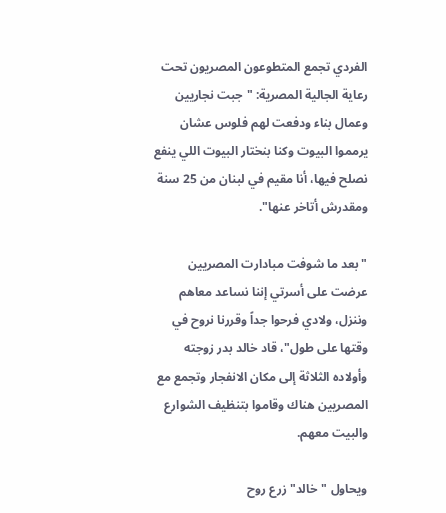الفردي تجمع المتطوعون المصريون تحت رعاية الجالية المصرية: "جبت نجاريين وعمال بناء ودفعت لهم فلوس عشان يرمموا البيوت وكنا بنختار البيوت اللي ينفع نصلح فيها، أنا مقيم في لبنان من 25 سنة ومقدرش أتاخر عنها".

"بعد ما شوفت مبادارت المصريين عرضت على أسرتي إننا نساعد معاهم وننزل، ولادي فرحوا جداً وقررنا نروح في وقتها على طول"، قاد خالد بدر زوجته وأولاده الثلاثة إلى مكان الانفجار وتجمع مع المصريين هناك وقاموا بتنظيف الشوارع والبيت معهم.

ويحاول "خالد" زرع روح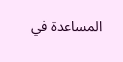المساعدة في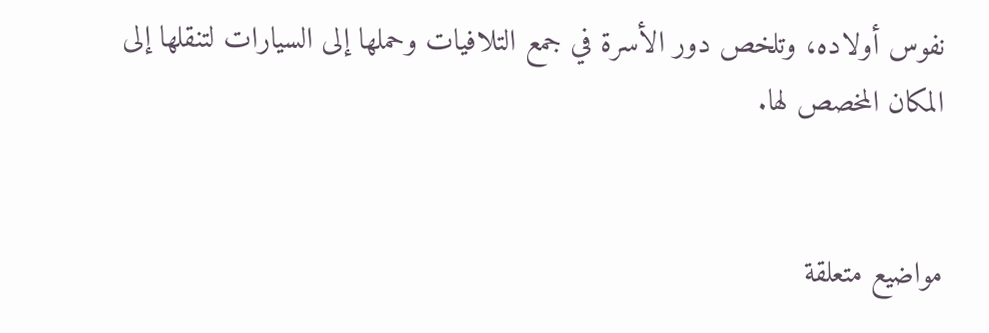نفوس أولاده، وتلخص دور الأسرة في جمع التلافيات وحملها إلى السيارات لتنقلها إلى المكان المخصص لها.


مواضيع متعلقة